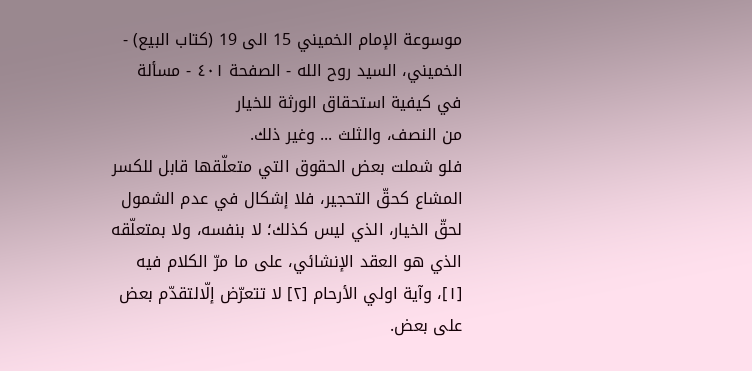موسوعة الإمام الخميني 15 الى 19 (كتاب البيع) - الخميني، السيد روح الله - الصفحة ٤٠١ - مسألة في كيفية استحقاق الورثة للخيار
من النصف، والثلث ... وغير ذلك.
فلو شملت بعض الحقوق التي متعلّقها قابل للكسر المشاع كحقّ التحجير، فلا إشكال في عدم الشمول لحقّ الخيار، الذي ليس كذلك؛ لا بنفسه، ولا بمتعلّقه الذي هو العقد الإنشائي، على ما مرّ الكلام فيه [١]، وآية اولي الأرحام [٢] لا تتعرّض إلّالتقدّم بعض على بعض.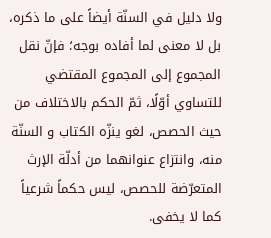ولا دليل في السنّة أيضاً على ما ذكره، بل لا معنى لما أفاده بوجه؛ فإنّ نقل المجموع إلى المجموع المقتضي للتساوي أوّلًا، ثمّ الحكم بالاختلاف من حيث الحصص، لغو ينزّه الكتاب و السنّة منه، وانتزاع عنوانهما من أدلّة الإرث المتعرّضة للحصص، ليس حكماً شرعياً كما لا يخفى.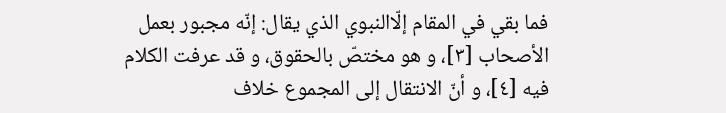فما بقي في المقام إلّاالنبوي الذي يقال: إنّه مجبور بعمل الأصحاب [٣]، و هو مختصّ بالحقوق، و قد عرفت الكلام فيه [٤]، و أنّ الانتقال إلى المجموع خلاف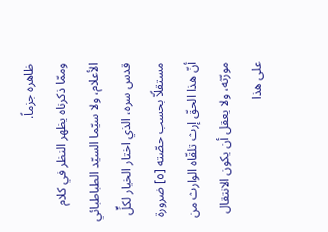ظاهره جزماً.
وممّا ذكرناه يظهر النظر في كلام الأعلام، ولا سيّما السيّد الطباطبائي قدس سره، الذي اختار الخيار لكلٍّ مستقلًاّ بحسب حصّته [٥] ضرورة أنّ هذا الحقّ إرث تلقّاه الوارث من مورّثه، ولا يعقل أن يكون الانتقال على هذا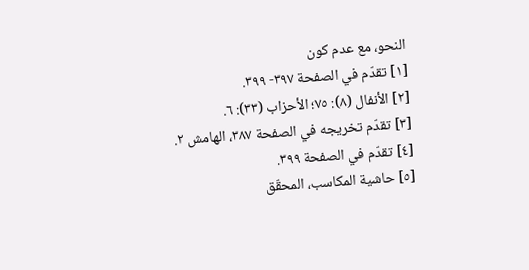النحو، مع عدم كون
[١] تقدّم في الصفحة ٣٩٧- ٣٩٩.
[٢] الأنفال (٨): ٧٥؛ الأحزاب (٣٣): ٦.
[٣] تقدّم تخريجه في الصفحة ٣٨٧، الهامش ٢.
[٤] تقدّم في الصفحة ٣٩٩.
[٥] حاشية المكاسب، المحقّق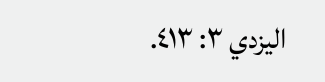اليزدي ٣: ٤١٣.